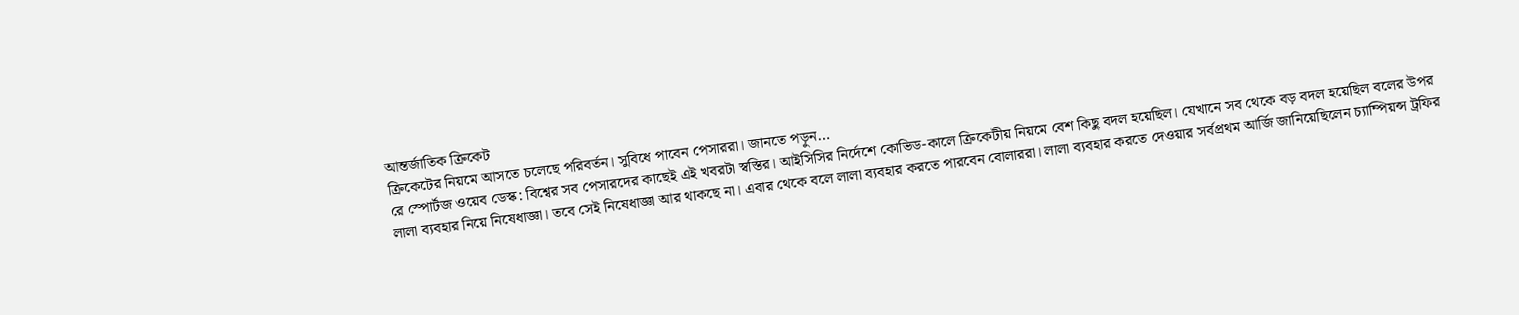আন্তর্জাতিক ক্রিকেট
ক্রিকেটের নিয়মে আসতে চলেছে পরিবর্তন। সুবিধে পাবেন পেসাররা। জানতে পড়ুন…
রে স্পোর্টজ ওয়েব ডেস্ক: বিশ্বের সব পেসারদের কাছেই এই খবরটা স্বস্তির। আইসিসির নির্দেশে কোভিড-কালে ক্রিকেটীয় নিয়মে বেশ কিছু বদল হয়েছিল। যেখানে সব থেকে বড় বদল হয়েছিল বলের উপর লালা ব্যবহার নিয়ে নিষেধাজ্ঞা। তবে সেই নিষেধাজ্ঞা আর থাকছে না। এবার থেকে বলে লালা ব্যবহার করতে পারবেন বোলাররা। লালা ব্যবহার করতে দেওয়ার সর্বপ্রথম আর্জি জানিয়েছিলেন চ্যাম্পিয়ন্স ট্রফির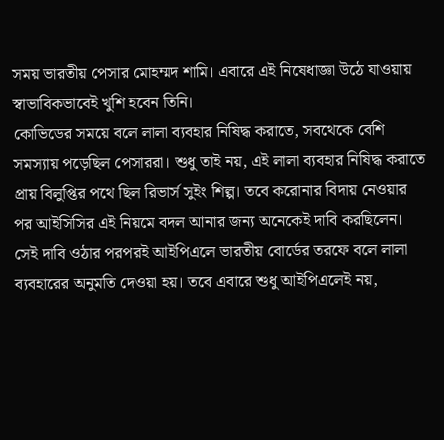সময় ভারতীয় পেসার মোহম্মদ শামি। এবারে এই নিষেধাজ্ঞা উঠে যাওয়ায় স্বাভাবিকভাবেই খুশি হবেন তিনি।
কোভিডের সময়ে বলে লালা ব্যবহার নিষিদ্ধ করাতে, সবথেকে বেশি সমস্যায় পড়েছিল পেসাররা। শুধু তাই নয়, এই লালা ব্যবহার নিষিদ্ধ করাতে প্রায় বিলুপ্তির পথে ছিল রিভার্স সুইং শিল্প। তবে করোনার বিদায় নেওয়ার পর আইসিসির এই নিয়মে বদল আনার জন্য অনেকেই দাবি করছিলেন। সেই দাবি ওঠার পরপরই আইপিএলে ভারতীয় বোর্ডের তরফে বলে লালা ব্যবহারের অনুমতি দেওয়া হয়। তবে এবারে শুধু আইপিএলেই নয়,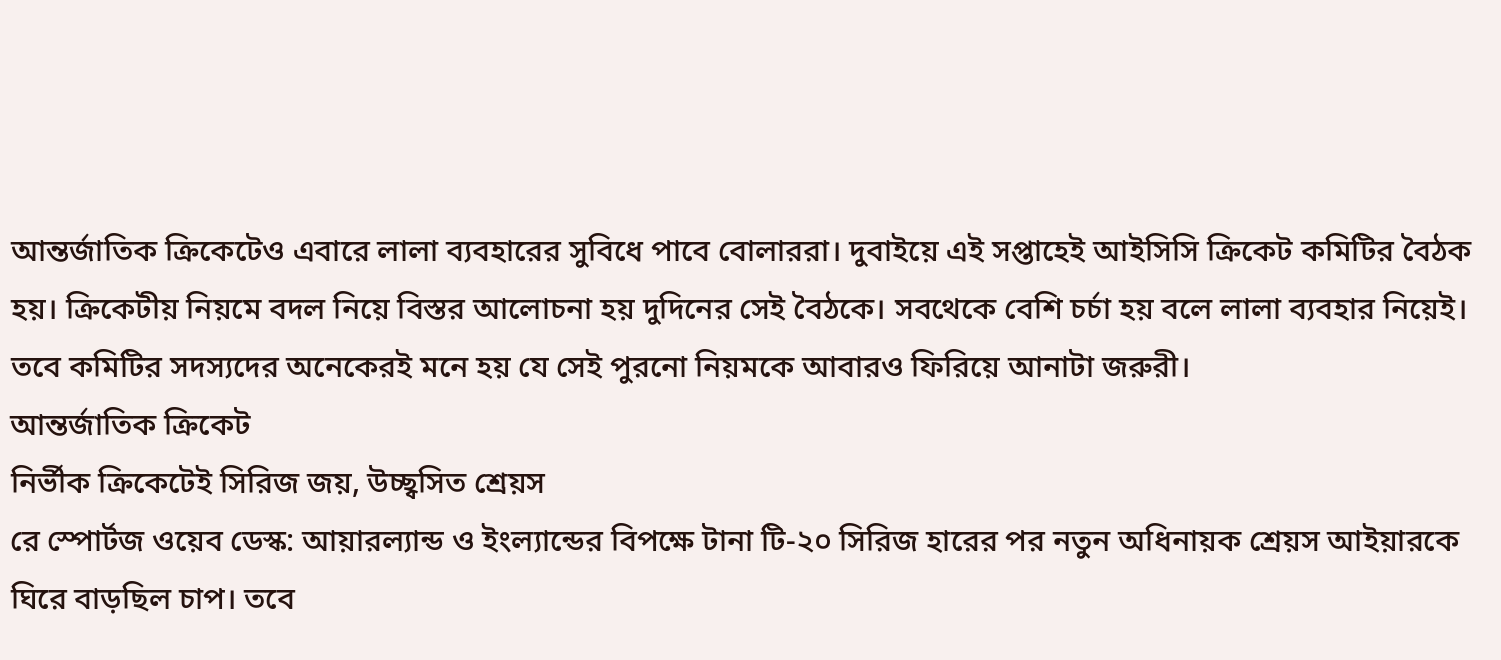আন্তর্জাতিক ক্রিকেটেও এবারে লালা ব্যবহারের সুবিধে পাবে বোলাররা। দুবাইয়ে এই সপ্তাহেই আইসিসি ক্রিকেট কমিটির বৈঠক হয়। ক্রিকেটীয় নিয়মে বদল নিয়ে বিস্তর আলোচনা হয় দুদিনের সেই বৈঠকে। সবথেকে বেশি চর্চা হয় বলে লালা ব্যবহার নিয়েই। তবে কমিটির সদস্যদের অনেকেরই মনে হয় যে সেই পুরনো নিয়মকে আবারও ফিরিয়ে আনাটা জরুরী।
আন্তর্জাতিক ক্রিকেট
নির্ভীক ক্রিকেটেই সিরিজ জয়, উচ্ছ্বসিত শ্রেয়স
রে স্পোর্টজ ওয়েব ডেস্ক: আয়ারল্যান্ড ও ইংল্যান্ডের বিপক্ষে টানা টি-২০ সিরিজ হারের পর নতুন অধিনায়ক শ্রেয়স আইয়ারকে ঘিরে বাড়ছিল চাপ। তবে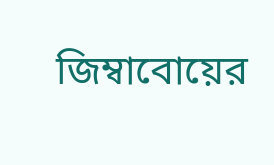জিম্বাবোয়ের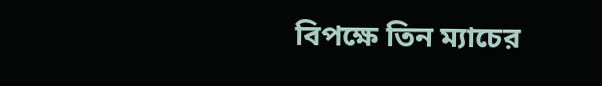বিপক্ষে তিন ম্যাচের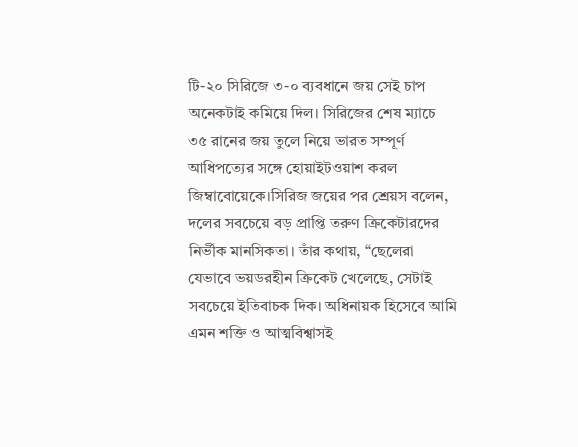টি-২০ সিরিজে ৩-০ ব্যবধানে জয় সেই চাপ অনেকটাই কমিয়ে দিল। সিরিজের শেষ ম্যাচে ৩৫ রানের জয় তুলে নিয়ে ভারত সম্পূর্ণ আধিপত্যের সঙ্গে হোয়াইটওয়াশ করল জিম্বাবোয়েকে।সিরিজ জয়ের পর শ্রেয়স বলেন, দলের সবচেয়ে বড় প্রাপ্তি তরুণ ক্রিকেটারদের নির্ভীক মানসিকতা। তাঁর কথায়, “ছেলেরা যেভাবে ভয়ডরহীন ক্রিকেট খেলেছে, সেটাই সবচেয়ে ইতিবাচক দিক। অধিনায়ক হিসেবে আমি এমন শক্তি ও আত্মবিশ্বাসই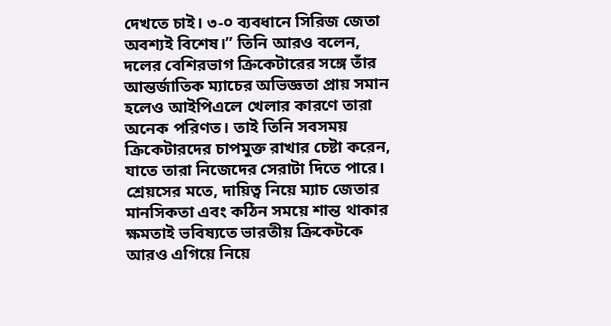দেখতে চাই। ৩-০ ব্যবধানে সিরিজ জেতা অবশ্যই বিশেষ।” তিনি আরও বলেন, দলের বেশিরভাগ ক্রিকেটারের সঙ্গে তাঁর আন্তর্জাতিক ম্যাচের অভিজ্ঞতা প্রায় সমান হলেও আইপিএলে খেলার কারণে তারা অনেক পরিণত। তাই তিনি সবসময় ক্রিকেটারদের চাপমুক্ত রাখার চেষ্টা করেন, যাতে তারা নিজেদের সেরাটা দিতে পারে। শ্রেয়সের মতে, দায়িত্ব নিয়ে ম্যাচ জেতার মানসিকতা এবং কঠিন সময়ে শান্ত থাকার ক্ষমতাই ভবিষ্যতে ভারতীয় ক্রিকেটকে আরও এগিয়ে নিয়ে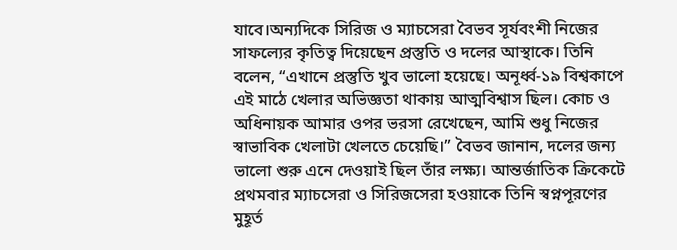যাবে।অন্যদিকে সিরিজ ও ম্যাচসেরা বৈভব সূর্যবংশী নিজের সাফল্যের কৃতিত্ব দিয়েছেন প্রস্তুতি ও দলের আস্থাকে। তিনি বলেন, “এখানে প্রস্তুতি খুব ভালো হয়েছে। অনূর্ধ্ব-১৯ বিশ্বকাপে এই মাঠে খেলার অভিজ্ঞতা থাকায় আত্মবিশ্বাস ছিল। কোচ ও অধিনায়ক আমার ওপর ভরসা রেখেছেন, আমি শুধু নিজের স্বাভাবিক খেলাটা খেলতে চেয়েছি।” বৈভব জানান, দলের জন্য ভালো শুরু এনে দেওয়াই ছিল তাঁর লক্ষ্য। আন্তর্জাতিক ক্রিকেটে প্রথমবার ম্যাচসেরা ও সিরিজসেরা হওয়াকে তিনি স্বপ্নপূরণের মুহূর্ত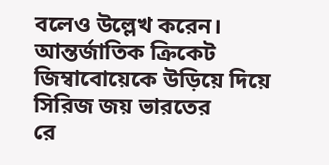বলেও উল্লেখ করেন।
আন্তর্জাতিক ক্রিকেট
জিম্বাবোয়েকে উড়িয়ে দিয়ে সিরিজ জয় ভারতের
রে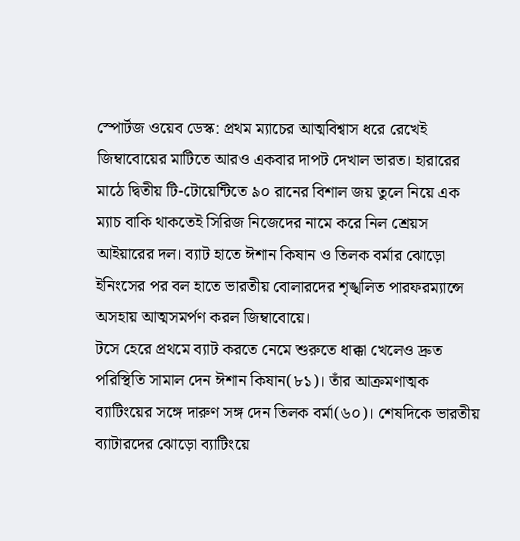স্পোর্টজ ওয়েব ডেস্ক: প্রথম ম্যাচের আত্মবিশ্বাস ধরে রেখেই জিম্বাবোয়ের মাটিতে আরও একবার দাপট দেখাল ভারত। হারারের মাঠে দ্বিতীয় টি-টোয়েন্টিতে ৯০ রানের বিশাল জয় তুলে নিয়ে এক ম্যাচ বাকি থাকতেই সিরিজ নিজেদের নামে করে নিল শ্রেয়স আইয়ারের দল। ব্যাট হাতে ঈশান কিষান ও তিলক বর্মার ঝোড়ো ইনিংসের পর বল হাতে ভারতীয় বোলারদের শৃঙ্খলিত পারফরম্যান্সে অসহায় আত্মসমর্পণ করল জিম্বাবোয়ে।
টসে হেরে প্রথমে ব্যাট করতে নেমে শুরুতে ধাক্কা খেলেও দ্রুত পরিস্থিতি সামাল দেন ঈশান কিষান(৮১)। তাঁর আক্রমণাত্মক ব্যাটিংয়ের সঙ্গে দারুণ সঙ্গ দেন তিলক বর্মা(৬০)। শেষদিকে ভারতীয় ব্যাটারদের ঝোড়ো ব্যাটিংয়ে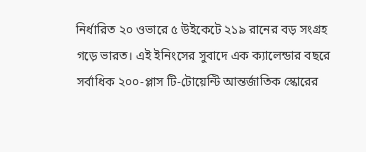নির্ধারিত ২০ ওভারে ৫ উইকেটে ২১৯ রানের বড় সংগ্রহ গড়ে ভারত। এই ইনিংসের সুবাদে এক ক্যালেন্ডার বছরে সর্বাধিক ২০০-প্লাস টি-টোয়েন্টি আন্তর্জাতিক স্কোরের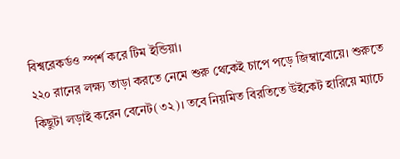বিশ্বরেকর্ডও স্পর্শ করে টিম ইন্ডিয়া।
২২০ রানের লক্ষ্য তাড়া করতে নেমে শুরু থেকেই চাপে পড়ে জিম্বাবোয়ে। শুরুতে কিছুটা লড়াই করেন বেনেট(৩২)। তবে নিয়মিত বিরতিতে উইকেট হারিয়ে ম্যাচে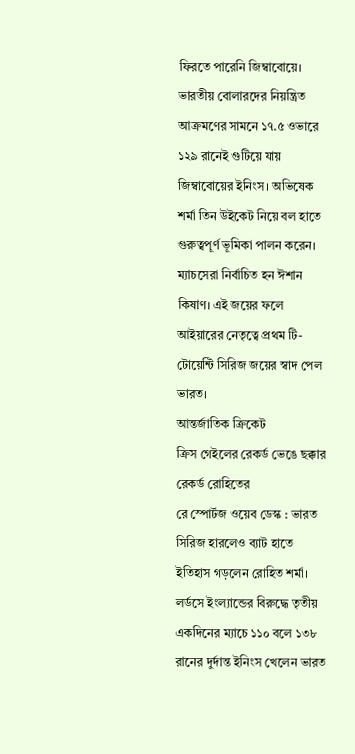ফিরতে পারেনি জিম্বাবোয়ে। ভারতীয় বোলারদের নিয়ন্ত্রিত আক্রমণের সামনে ১৭.৫ ওভারে ১২৯ রানেই গুটিয়ে যায় জিম্বাবোয়ের ইনিংস। অভিষেক শর্মা তিন উইকেট নিয়ে বল হাতে গুরুত্বপূর্ণ ভূমিকা পালন করেন। ম্যাচসেরা নির্বাচিত হন ঈশান কিষাণ। এই জয়ের ফলে আইয়ারের নেতৃত্বে প্রথম টি-টোয়েন্টি সিরিজ জয়ের স্বাদ পেল ভারত।
আন্তর্জাতিক ক্রিকেট
ক্রিস গেইলের রেকর্ড ভেঙে ছক্কার রেকর্ড রোহিতের
রে স্পোর্টজ ওয়েব ডেস্ক : ভারত সিরিজ হারলেও ব্যাট হাতে ইতিহাস গড়লেন রোহিত শর্মা। লর্ডসে ইংল্যান্ডের বিরুদ্ধে তৃতীয় একদিনের ম্যাচে ১১০ বলে ১৩৮ রানের দুর্দান্ত ইনিংস খেলেন ভারত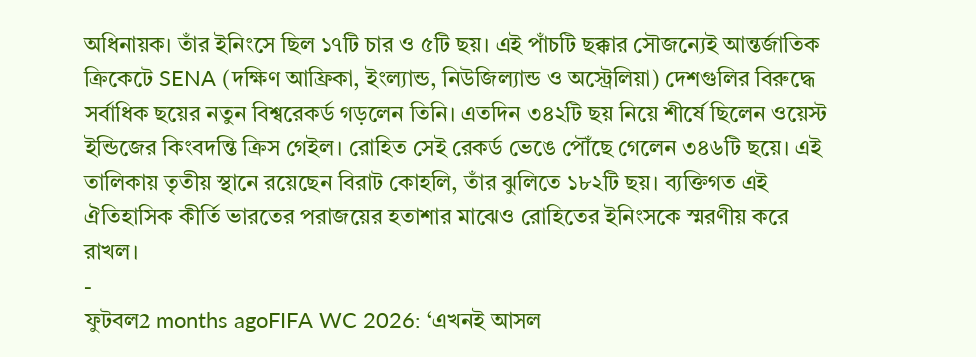অধিনায়ক। তাঁর ইনিংসে ছিল ১৭টি চার ও ৫টি ছয়। এই পাঁচটি ছক্কার সৌজন্যেই আন্তর্জাতিক ক্রিকেটে SENA (দক্ষিণ আফ্রিকা, ইংল্যান্ড, নিউজিল্যান্ড ও অস্ট্রেলিয়া) দেশগুলির বিরুদ্ধে সর্বাধিক ছয়ের নতুন বিশ্বরেকর্ড গড়লেন তিনি। এতদিন ৩৪২টি ছয় নিয়ে শীর্ষে ছিলেন ওয়েস্ট ইন্ডিজের কিংবদন্তি ক্রিস গেইল। রোহিত সেই রেকর্ড ভেঙে পৌঁছে গেলেন ৩৪৬টি ছয়ে। এই তালিকায় তৃতীয় স্থানে রয়েছেন বিরাট কোহলি, তাঁর ঝুলিতে ১৮২টি ছয়। ব্যক্তিগত এই ঐতিহাসিক কীর্তি ভারতের পরাজয়ের হতাশার মাঝেও রোহিতের ইনিংসকে স্মরণীয় করে রাখল।
-
ফুটবল2 months agoFIFA WC 2026: ‘এখনই আসল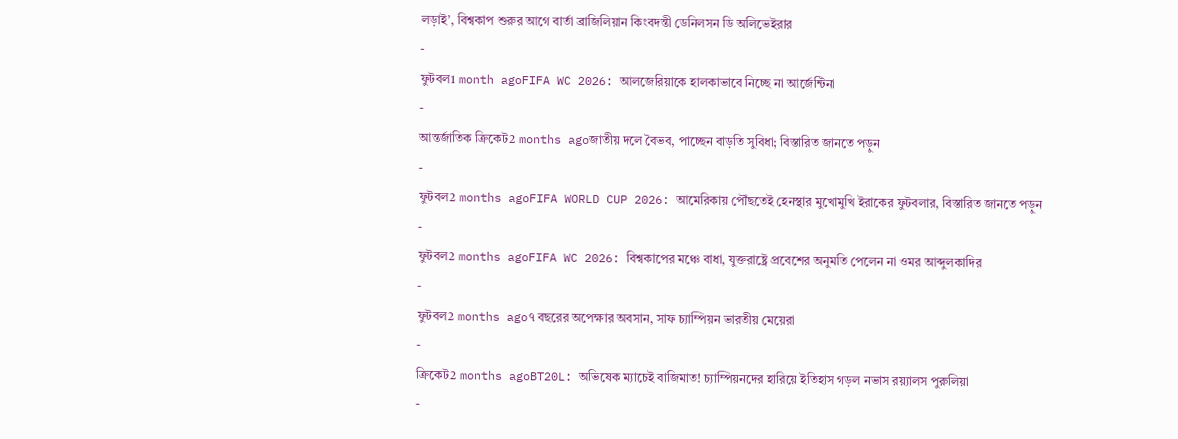লড়াই’, বিশ্বকাপ শুরুর আগে বার্তা ব্রাজিলিয়ান কিংবদন্তী ডেনিলসন ডি অলিভেইরার
-
ফুটবল1 month agoFIFA WC 2026: আলজেরিয়াকে হালকাভাবে নিচ্ছে না আর্জেন্টিনা
-
আন্তর্জাতিক ক্রিকেট2 months agoজাতীয় দলে বৈভব, পাচ্ছেন বাড়তি সুবিধা; বিস্তারিত জানতে পড়ুন
-
ফুটবল2 months agoFIFA WORLD CUP 2026: আমেরিকায় পৌঁছতেই হেনস্থার মুখোমুখি ইরাকের ফুটবলার, বিস্তারিত জানতে পড়ুন
-
ফুটবল2 months agoFIFA WC 2026: বিশ্বকাপের মঞ্চে বাধা, যুক্তরাষ্ট্রে প্রবেশের অনুমতি পেলেন না ওমর আব্দুলকাদির
-
ফুটবল2 months ago৭ বছরের অপেক্ষার অবসান, সাফ চ্যাম্পিয়ন ভারতীয় মেয়েরা
-
ক্রিকেট2 months agoBT20L: অভিষেক ম্যাচেই বাজিমাত! চ্যাম্পিয়নদের হারিয়ে ইতিহাস গড়ল নভাস রয়্যালস পুরুলিয়া
-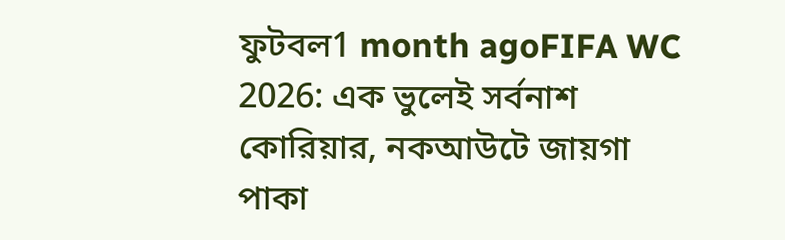ফুটবল1 month agoFIFA WC 2026: এক ভুলেই সর্বনাশ কোরিয়ার, নকআউটে জায়গা পাকা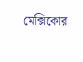মেক্সিকোর